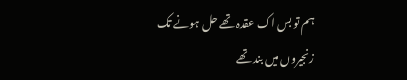ہم تو بس اک عقدہ تھے حل ہونے تک
زنجیروں میں بند تھے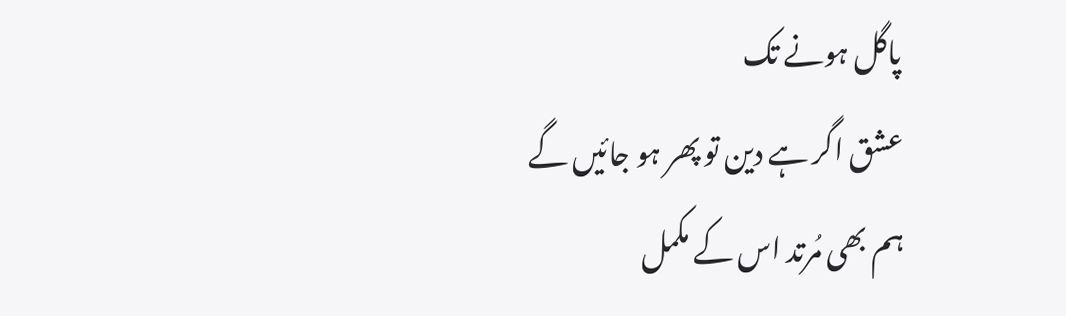پاگل ہونے تک
عشق اگر ہے دین تو پھر ہو جائیں گے
ہم بھی مُرتد اس کے مکمل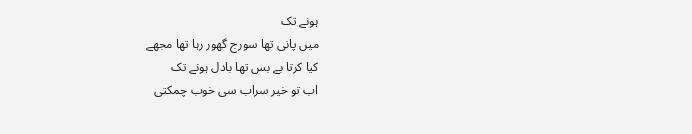ہونے تک
میں پانی تھا سورج گھور رہا تھا مجھے
کیا کرتا بے بس تھا بادل ہونے تک
اب تو خیر سراب سی خوب چمکتی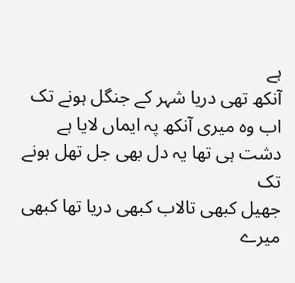ہے
آنکھ تھی دریا شہر کے جنگل ہونے تک
اب وہ میری آنکھ پہ ایماں لایا ہے
دشت ہی تھا یہ دل بھی جل تھل ہونے تک
جھیل کبھی تالاب کبھی دریا تھا کبھی
میرے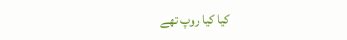کیا کیا روپ تھے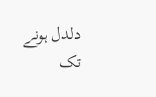دلدل ہونے تک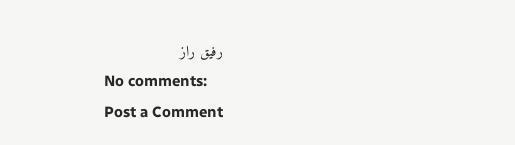رفیق راز
No comments:
Post a Comment